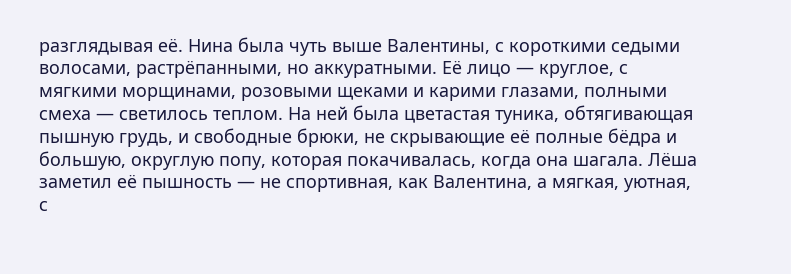разглядывая её. Нина была чуть выше Валентины, с короткими седыми волосами, растрёпанными, но аккуратными. Её лицо — круглое, с мягкими морщинами, розовыми щеками и карими глазами, полными смеха — светилось теплом. На ней была цветастая туника, обтягивающая пышную грудь, и свободные брюки, не скрывающие её полные бёдра и большую, округлую попу, которая покачивалась, когда она шагала. Лёша заметил её пышность — не спортивная, как Валентина, а мягкая, уютная, с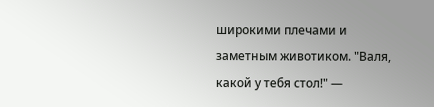широкими плечами и заметным животиком. "Валя, какой у тебя стол!" —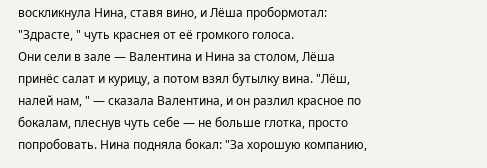воскликнула Нина, ставя вино, и Лёша пробормотал: "Здрасте, " чуть краснея от её громкого голоса.
Они сели в зале — Валентина и Нина за столом, Лёша принёс салат и курицу, а потом взял бутылку вина. "Лёш, налей нам, " — сказала Валентина, и он разлил красное по бокалам, плеснув чуть себе — не больше глотка, просто попробовать. Нина подняла бокал: "За хорошую компанию,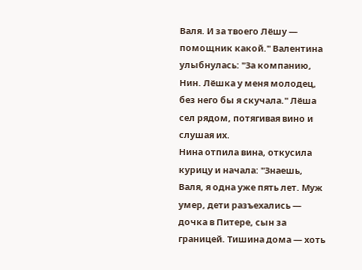Валя. И за твоего Лёшу — помощник какой." Валентина улыбнулась: "За компанию, Нин. Лёшка у меня молодец, без него бы я скучала." Лёша сел рядом, потягивая вино и слушая их.
Нина отпила вина, откусила курицу и начала: "Знаешь, Валя, я одна уже пять лет. Муж умер, дети разъехались — дочка в Питере, сын за границей. Тишина дома — хоть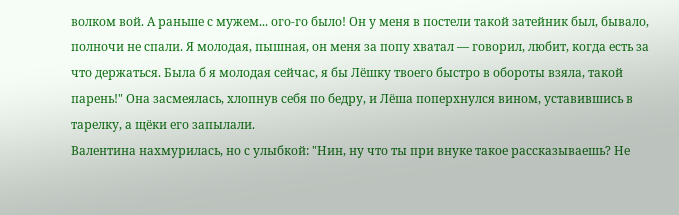волком вой. А раньше с мужем... ого-го было! Он у меня в постели такой затейник был, бывало, полночи не спали. Я молодая, пышная, он меня за попу хватал — говорил, любит, когда есть за что держаться. Была б я молодая сейчас, я бы Лёшку твоего быстро в обороты взяла, такой парень!" Она засмеялась, хлопнув себя по бедру, и Лёша поперхнулся вином, уставившись в тарелку, а щёки его запылали.
Валентина нахмурилась, но с улыбкой: "Нин, ну что ты при внуке такое рассказываешь? Не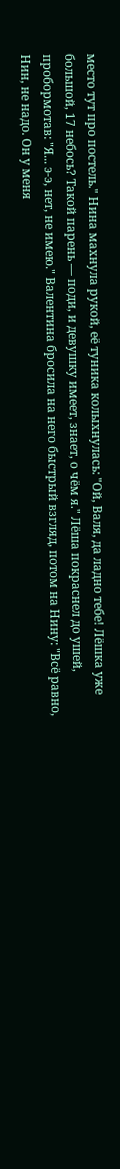место тут про постель." Нина махнула рукой, её туника колыхнулась: "Ой, Валя, да ладно тебе! Лёшка уже большой, 17 небось? Такой парень — поди, и девушку имеет, знает, о чём я." Лёша покраснел до ушей, пробормотав: "Я... э-э, нет, не имею." Валентина бросила на него быстрый взгляд, потом на Нину: "Всё равно, Нин, не надо. Он у меня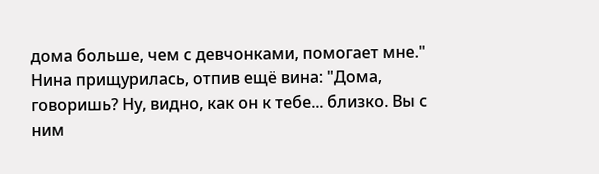дома больше, чем с девчонками, помогает мне." Нина прищурилась, отпив ещё вина: "Дома, говоришь? Ну, видно, как он к тебе... близко. Вы с ним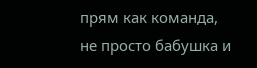прям как команда, не просто бабушка и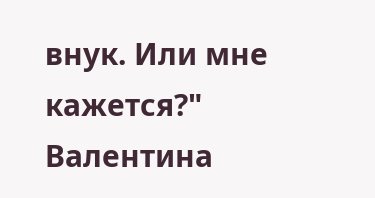внук. Или мне кажется?"
Валентина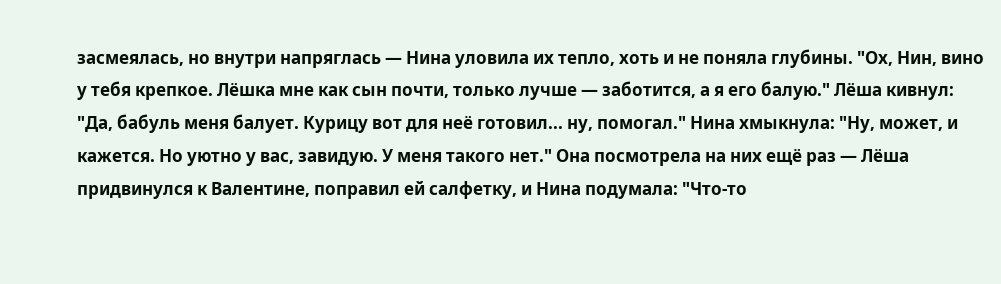засмеялась, но внутри напряглась — Нина уловила их тепло, хоть и не поняла глубины. "Ох, Нин, вино у тебя крепкое. Лёшка мне как сын почти, только лучше — заботится, а я его балую." Лёша кивнул: "Да, бабуль меня балует. Курицу вот для неё готовил... ну, помогал." Нина хмыкнула: "Ну, может, и кажется. Но уютно у вас, завидую. У меня такого нет." Она посмотрела на них ещё раз — Лёша придвинулся к Валентине, поправил ей салфетку, и Нина подумала: "Что-то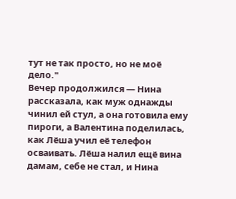тут не так просто, но не моё дело."
Вечер продолжился — Нина рассказала, как муж однажды чинил ей стул, а она готовила ему пироги, а Валентина поделилась, как Лёша учил её телефон осваивать. Лёша налил ещё вина дамам, себе не стал, и Нина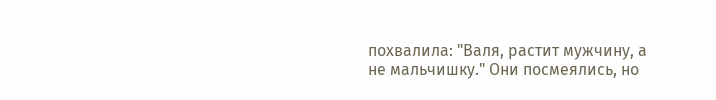похвалила: "Валя, растит мужчину, а не мальчишку." Они посмеялись, но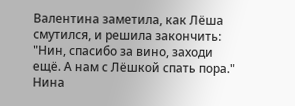Валентина заметила, как Лёша смутился, и решила закончить: "Нин, спасибо за вино, заходи ещё. А нам с Лёшкой спать пора." Нина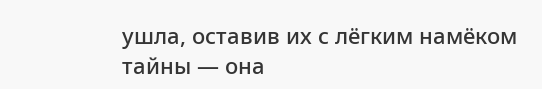ушла, оставив их с лёгким намёком тайны — она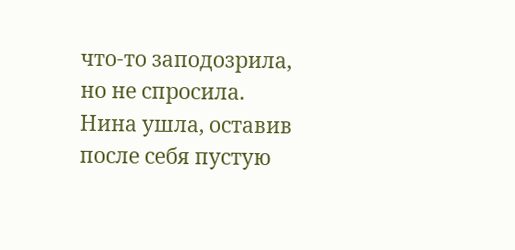что-то заподозрила, но не спросила.
Нина ушла, оставив после себя пустую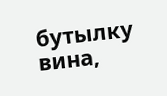бутылку вина,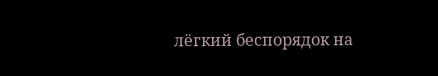лёгкий беспорядок на